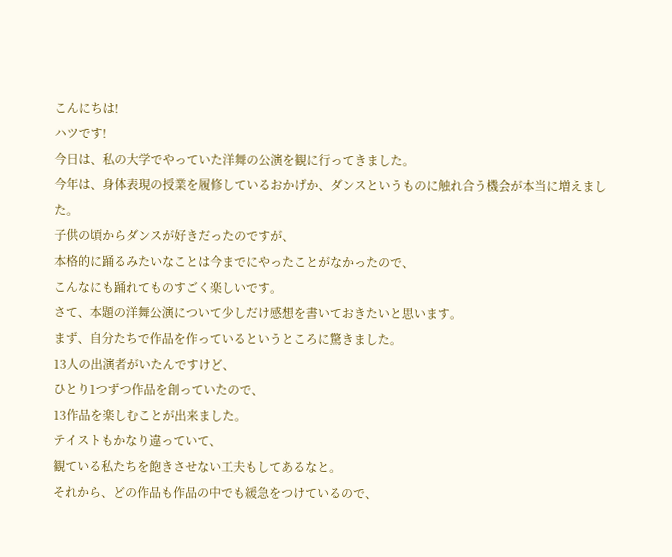こんにちは!
ハツです!
今日は、私の大学でやっていた洋舞の公演を観に行ってきました。
今年は、身体表現の授業を履修しているおかげか、ダンスというものに触れ合う機会が本当に増えました。
子供の頃からダンスが好きだったのですが、
本格的に踊るみたいなことは今までにやったことがなかったので、
こんなにも踊れてものすごく楽しいです。
さて、本題の洋舞公演について少しだけ感想を書いておきたいと思います。
まず、自分たちで作品を作っているというところに驚きました。
13人の出演者がいたんですけど、
ひとり1つずつ作品を創っていたので、
13作品を楽しむことが出来ました。
テイストもかなり違っていて、
観ている私たちを飽きさせない工夫もしてあるなと。
それから、どの作品も作品の中でも緩急をつけているので、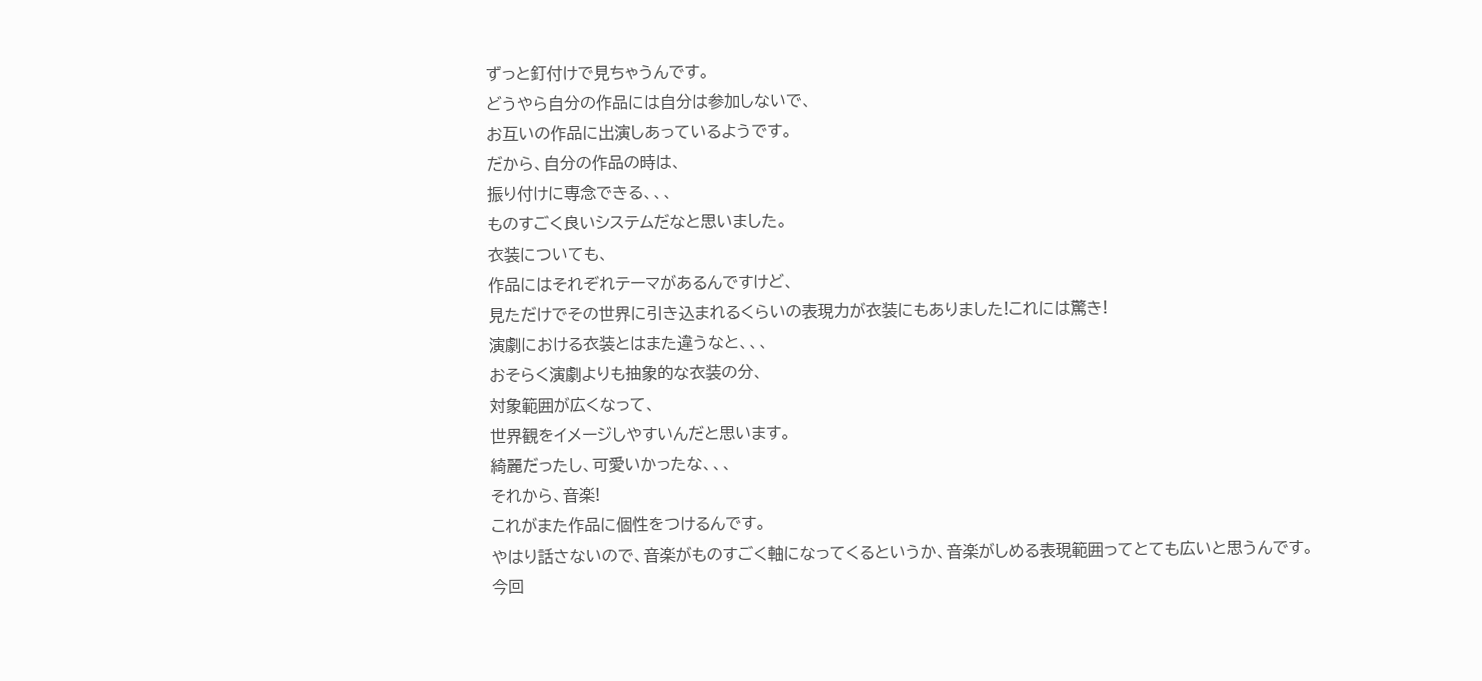ずっと釘付けで見ちゃうんです。
どうやら自分の作品には自分は参加しないで、
お互いの作品に出演しあっているようです。
だから、自分の作品の時は、
振り付けに専念できる、、、
ものすごく良いシステムだなと思いました。
衣装についても、
作品にはそれぞれテーマがあるんですけど、
見ただけでその世界に引き込まれるくらいの表現力が衣装にもありました!これには驚き!
演劇における衣装とはまた違うなと、、、
おそらく演劇よりも抽象的な衣装の分、
対象範囲が広くなって、
世界観をイメージしやすいんだと思います。
綺麗だったし、可愛いかったな、、、
それから、音楽!
これがまた作品に個性をつけるんです。
やはり話さないので、音楽がものすごく軸になってくるというか、音楽がしめる表現範囲ってとても広いと思うんです。
今回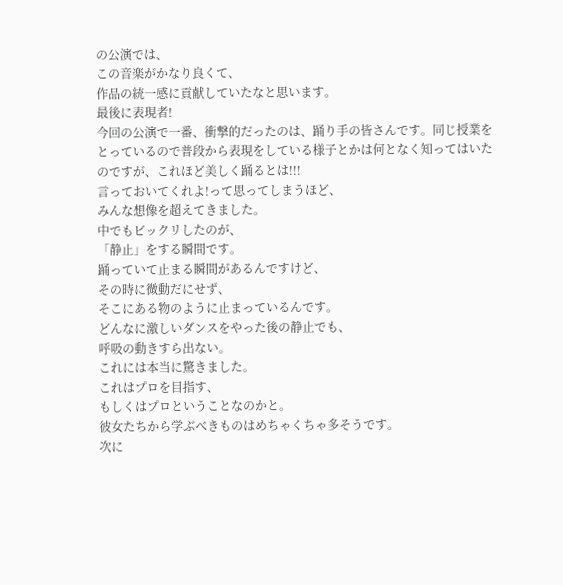の公演では、
この音楽がかなり良くて、
作品の統一感に貢献していたなと思います。
最後に表現者!
今回の公演で一番、衝撃的だったのは、踊り手の皆さんです。同じ授業をとっているので普段から表現をしている様子とかは何となく知ってはいたのですが、これほど美しく踊るとは!!!
言っておいてくれよ!って思ってしまうほど、
みんな想像を超えてきました。
中でもビックリしたのが、
「静止」をする瞬間です。
踊っていて止まる瞬間があるんですけど、
その時に微動だにせず、
そこにある物のように止まっているんです。
どんなに激しいダンスをやった後の静止でも、
呼吸の動きすら出ない。
これには本当に驚きました。
これはプロを目指す、
もしくはプロということなのかと。
彼女たちから学ぶべきものはめちゃくちゃ多そうです。
次に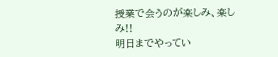授業で会うのが楽しみ、楽しみ!!
明日までやってい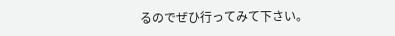るのでぜひ行ってみて下さい。